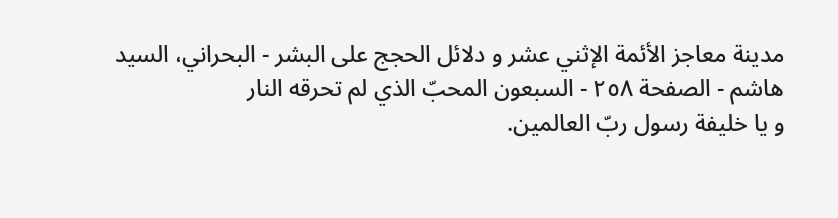مدينة معاجز الأئمة الإثني عشر و دلائل الحجج على البشر - البحراني، السيد هاشم - الصفحة ٢٥٨ - السبعون المحبّ الذي لم تحرقه النار
و يا خليفة رسول ربّ العالمين.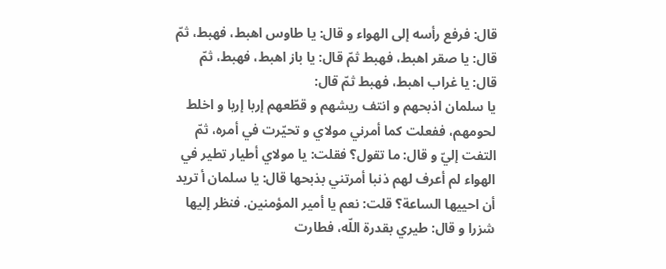قال: فرفع رأسه إلى الهواء و قال: يا طاوس اهبط، فهبط، ثمّ قال: يا صقر اهبط، فهبط ثمّ قال: يا باز اهبط، فهبط، ثمّ قال: يا غراب اهبط، فهبط ثمّ قال:
يا سلمان اذبحهم و انتف ريشهم و قطّعهم إربا إربا و اخلط لحومهم، ففعلت كما أمرني مولاي و تحيّرت في أمره، ثمّ التفت إليّ و قال: ما تقول؟ فقلت: يا مولاي أطيار تطير في الهواء لم أعرف لهم ذنبا أمرتني بذبحها قال: يا سلمان أ تريد أن احييها الساعة؟ قلت: نعم يا أمير المؤمنين. فنظر إليها شزرا و قال: طيري بقدرة اللّه، فطارت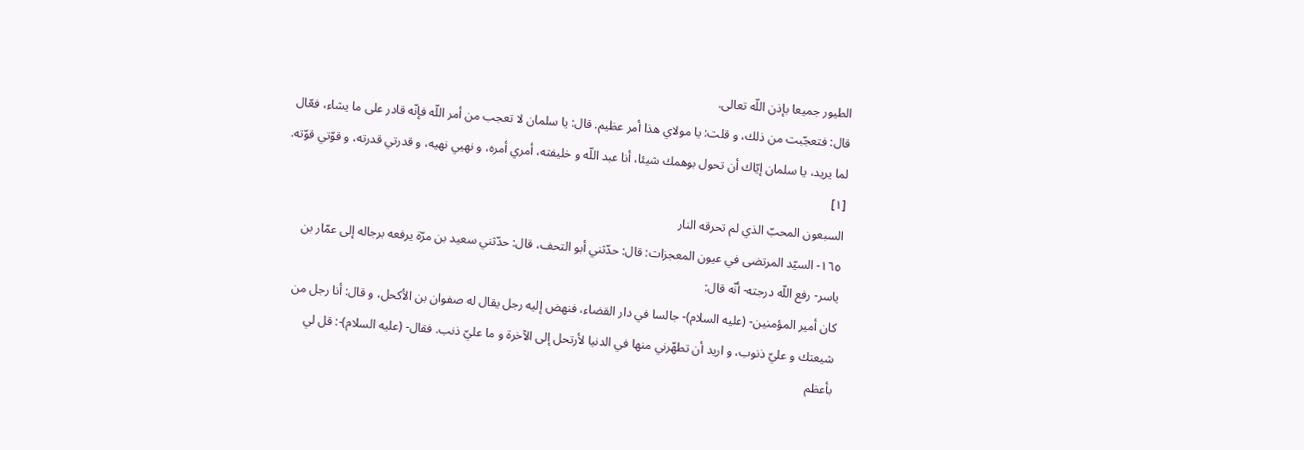الطيور جميعا بإذن اللّه تعالى.
قال: فتعجّبت من ذلك، و قلت: يا مولاي هذا أمر عظيم. قال: يا سلمان لا تعجب من أمر اللّه فإنّه قادر على ما يشاء، فعّال لما يريد، يا سلمان إيّاك أن تحول بوهمك شيئا، أنا عبد اللّه و خليفته، أمري أمره، و نهيي نهيه، و قدرتي قدرته، و قوّتي قوّته. [١]
السبعون المحبّ الذي لم تحرقه النار
١٦٥- السيّد المرتضى في عيون المعجزات: قال: حدّثني أبو التحف، قال: حدّثني سعيد بن مرّة يرفعه برجاله إلى عمّار بن ياسر- رفع اللّه درجته- أنّه قال:
كان أمير المؤمنين- (عليه السلام)- جالسا في دار القضاء، فنهض إليه رجل يقال له صفوان بن الأكحل، و قال: أنا رجل من شيعتك و عليّ ذنوب، و اريد أن تطهّرني منها في الدنيا لأرتحل إلى الآخرة و ما عليّ ذنب. فقال- (عليه السلام)-: قل لي بأعظم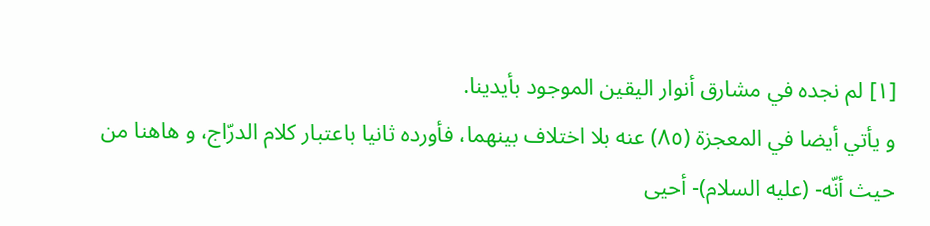[١] لم نجده في مشارق أنوار اليقين الموجود بأيدينا.
و يأتي أيضا في المعجزة (٨٥) عنه بلا اختلاف بينهما، فأورده ثانيا باعتبار كلام الدرّاج، و هاهنا من حيث أنّه- (عليه السلام)- أحيى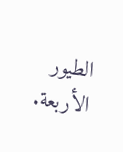الطيور الأربعة.